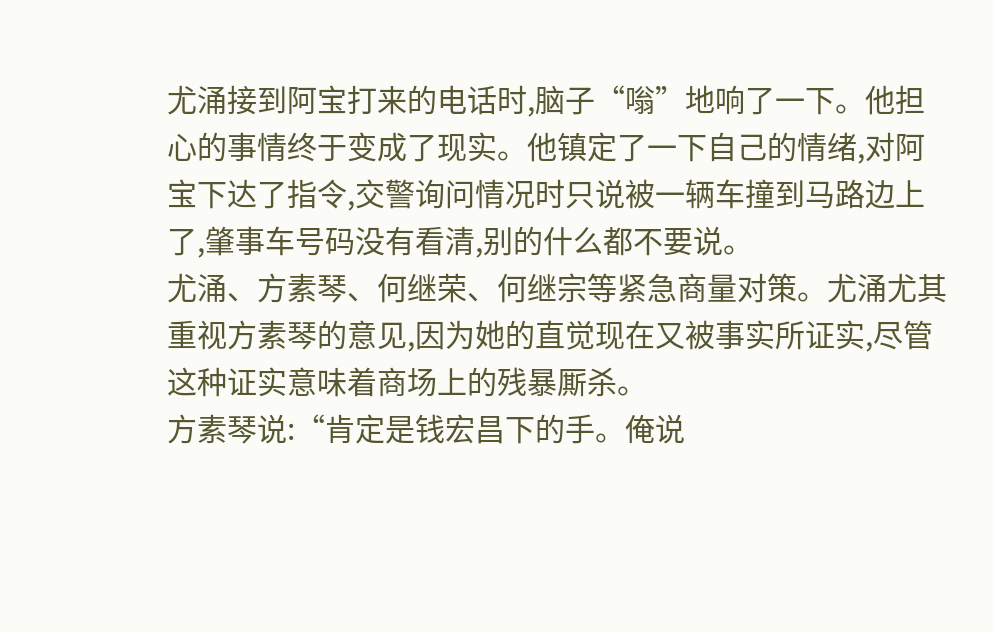尤涌接到阿宝打来的电话时,脑子“嗡”地响了一下。他担心的事情终于变成了现实。他镇定了一下自己的情绪,对阿宝下达了指令,交警询问情况时只说被一辆车撞到马路边上了,肇事车号码没有看清,别的什么都不要说。
尤涌、方素琴、何继荣、何继宗等紧急商量对策。尤涌尤其重视方素琴的意见,因为她的直觉现在又被事实所证实,尽管这种证实意味着商场上的残暴厮杀。
方素琴说:“肯定是钱宏昌下的手。俺说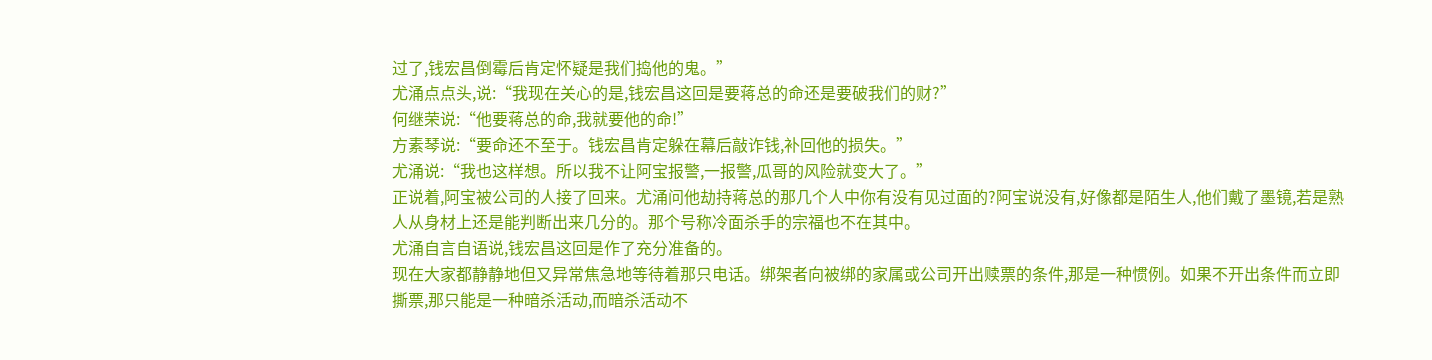过了,钱宏昌倒霉后肯定怀疑是我们捣他的鬼。”
尤涌点点头,说:“我现在关心的是,钱宏昌这回是要蒋总的命还是要破我们的财?”
何继荣说:“他要蒋总的命,我就要他的命!”
方素琴说:“要命还不至于。钱宏昌肯定躲在幕后敲诈钱,补回他的损失。”
尤涌说:“我也这样想。所以我不让阿宝报警,一报警,瓜哥的风险就变大了。”
正说着,阿宝被公司的人接了回来。尤涌问他劫持蒋总的那几个人中你有没有见过面的?阿宝说没有,好像都是陌生人,他们戴了墨镜,若是熟人从身材上还是能判断出来几分的。那个号称冷面杀手的宗福也不在其中。
尤涌自言自语说,钱宏昌这回是作了充分准备的。
现在大家都静静地但又异常焦急地等待着那只电话。绑架者向被绑的家属或公司开出赎票的条件,那是一种惯例。如果不开出条件而立即撕票,那只能是一种暗杀活动,而暗杀活动不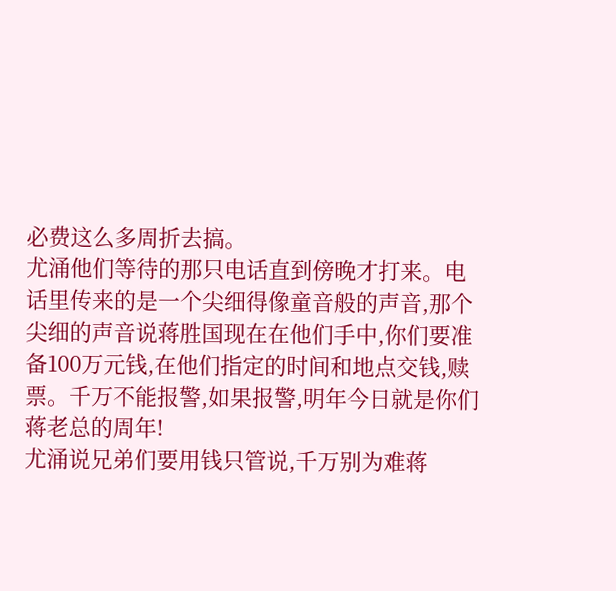必费这么多周折去搞。
尤涌他们等待的那只电话直到傍晚才打来。电话里传来的是一个尖细得像童音般的声音,那个尖细的声音说蒋胜国现在在他们手中,你们要准备100万元钱,在他们指定的时间和地点交钱,赎票。千万不能报警,如果报警,明年今日就是你们蒋老总的周年!
尤涌说兄弟们要用钱只管说,千万别为难蒋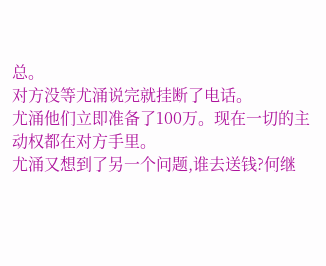总。
对方没等尤涌说完就挂断了电话。
尤涌他们立即准备了100万。现在一切的主动权都在对方手里。
尤涌又想到了另一个问题,谁去送钱?何继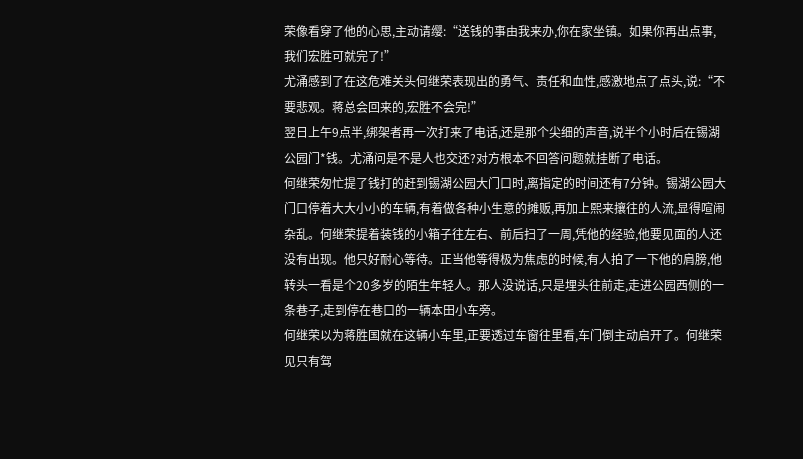荣像看穿了他的心思,主动请缨:“送钱的事由我来办,你在家坐镇。如果你再出点事,我们宏胜可就完了!”
尤涌感到了在这危难关头何继荣表现出的勇气、责任和血性,感激地点了点头,说:“不要悲观。蒋总会回来的,宏胜不会完!”
翌日上午9点半,绑架者再一次打来了电话,还是那个尖细的声音,说半个小时后在锡湖公园门*钱。尤涌问是不是人也交还?对方根本不回答问题就挂断了电话。
何继荣匆忙提了钱打的赶到锡湖公园大门口时,离指定的时间还有7分钟。锡湖公园大门口停着大大小小的车辆,有着做各种小生意的摊贩,再加上熙来攘往的人流,显得喧闹杂乱。何继荣提着装钱的小箱子往左右、前后扫了一周,凭他的经验,他要见面的人还没有出现。他只好耐心等待。正当他等得极为焦虑的时候,有人拍了一下他的肩膀,他转头一看是个20多岁的陌生年轻人。那人没说话,只是埋头往前走,走进公园西侧的一条巷子,走到停在巷口的一辆本田小车旁。
何继荣以为蒋胜国就在这辆小车里,正要透过车窗往里看,车门倒主动启开了。何继荣见只有驾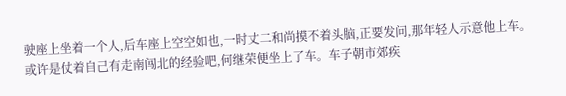驶座上坐着一个人,后车座上空空如也,一时丈二和尚摸不着头脑,正要发问,那年轻人示意他上车。或许是仗着自己有走南闯北的经验吧,何继荣便坐上了车。车子朝市郊疾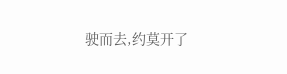驶而去,约莫开了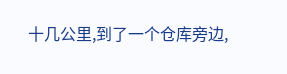十几公里,到了一个仓库旁边,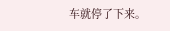车就停了下来。